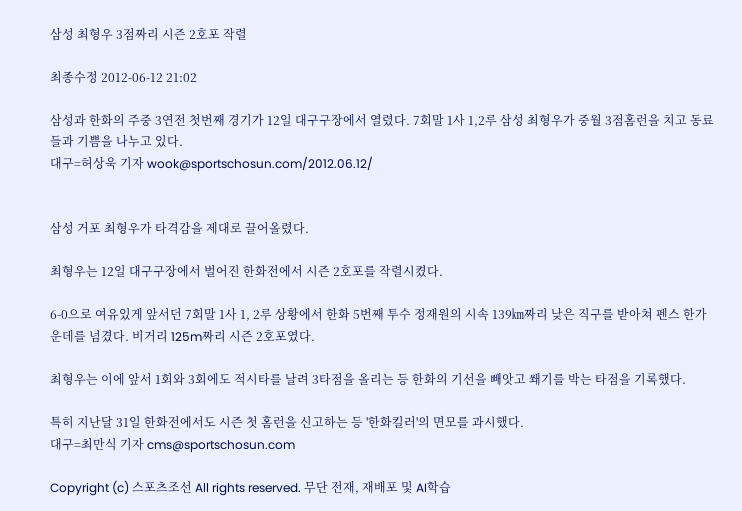삼성 최형우 3점짜리 시즌 2호포 작렬

최종수정 2012-06-12 21:02

삼성과 한화의 주중 3연전 첫번째 경기가 12일 대구구장에서 열렸다. 7회말 1사 1,2루 삼성 최형우가 중월 3점홈런을 치고 동료들과 기쁨을 나누고 있다.
대구=허상욱 기자 wook@sportschosun.com/2012.06.12/


삼성 거포 최형우가 타격감을 제대로 끌어올렸다.

최형우는 12일 대구구장에서 벌어진 한화전에서 시즌 2호포를 작렬시켰다.

6-0으로 여유있게 앞서던 7회말 1사 1, 2루 상황에서 한화 5번째 투수 정재원의 시속 139㎞짜리 낮은 직구를 받아쳐 펜스 한가운데를 넘겼다. 비거리 125m짜리 시즌 2호포였다.

최형우는 이에 앞서 1회와 3회에도 적시타를 날려 3타점을 올리는 등 한화의 기선을 빼앗고 쐐기를 박는 타점을 기록했다.

특히 지난달 31일 한화전에서도 시즌 첫 홈런을 신고하는 등 '한화킬러'의 면모를 과시했다.
대구=최만식 기자 cms@sportschosun.com

Copyright (c) 스포츠조선 All rights reserved. 무단 전재, 재배포 및 AI학습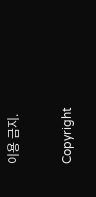이용 금지.

Copyright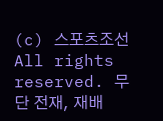(c) 스포츠조선 All rights reserved. 무단 전재, 재배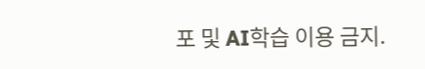포 및 AI학습 이용 금지.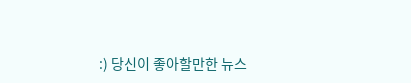:) 당신이 좋아할만한 뉴스